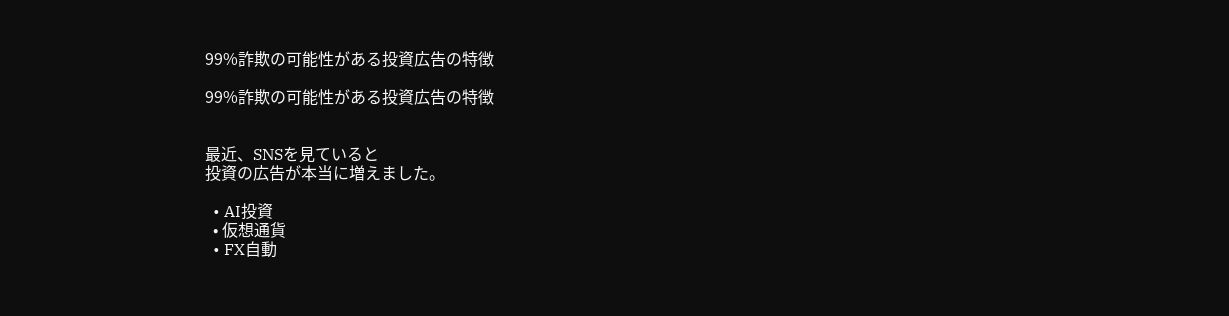99%詐欺の可能性がある投資広告の特徴

99%詐欺の可能性がある投資広告の特徴


最近、SNSを見ていると
投資の広告が本当に増えました。

  • AI投資
  • 仮想通貨
  • FX自動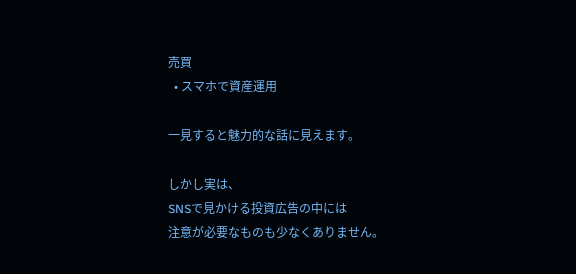売買
  • スマホで資産運用

一見すると魅力的な話に見えます。

しかし実は、
SNSで見かける投資広告の中には
注意が必要なものも少なくありません。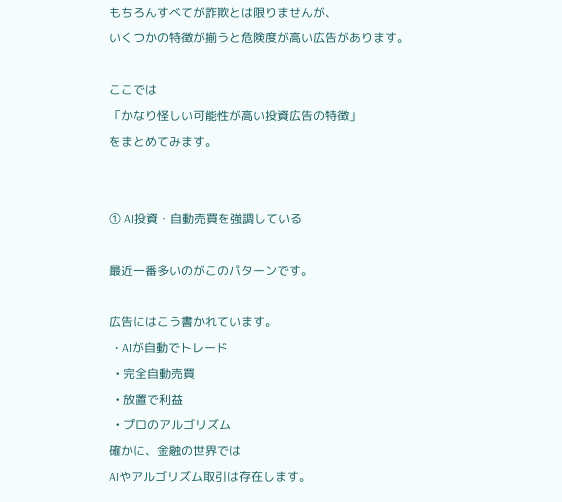もちろんすべてが詐欺とは限りませんが、
いくつかの特徴が揃うと危険度が高い広告があります。

ここでは
「かなり怪しい可能性が高い投資広告の特徴」
をまとめてみます。


① AI投資・自動売買を強調している

最近一番多いのがこのパターンです。

広告にはこう書かれています。
  • AIが自動でトレード
  • 完全自動売買
  • 放置で利益
  • プロのアルゴリズム
確かに、金融の世界では
AIやアルゴリズム取引は存在します。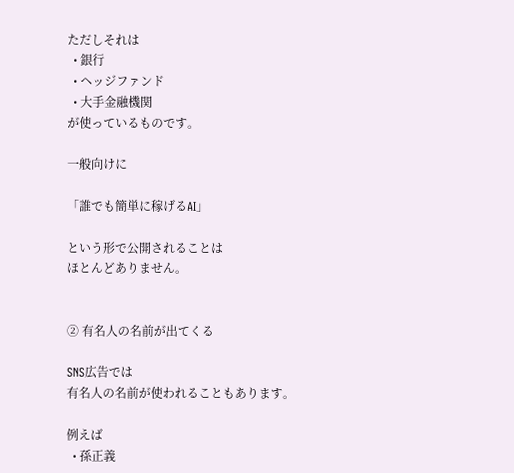ただしそれは
  • 銀行
  • ヘッジファンド
  • 大手金融機関
が使っているものです。

一般向けに

「誰でも簡単に稼げるAI」

という形で公開されることは
ほとんどありません。


② 有名人の名前が出てくる

SNS広告では
有名人の名前が使われることもあります。

例えば
  • 孫正義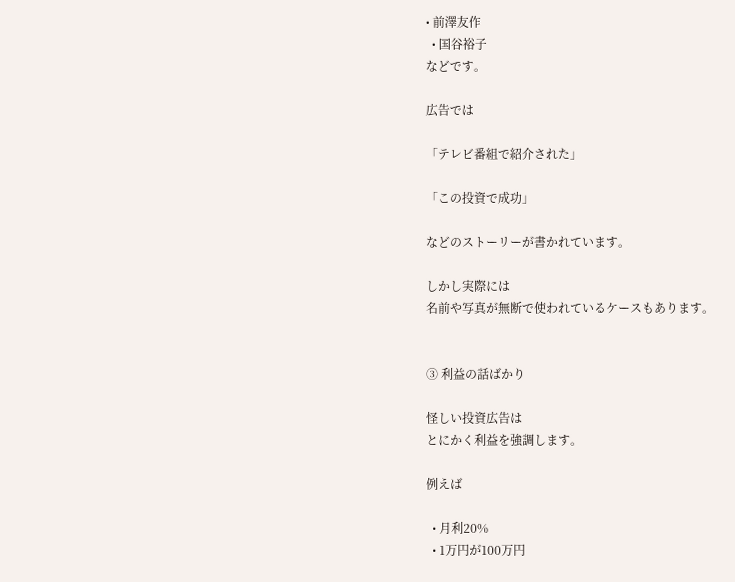• 前澤友作
  • 国谷裕子
などです。

広告では

「テレビ番組で紹介された」

「この投資で成功」

などのストーリーが書かれています。

しかし実際には
名前や写真が無断で使われているケースもあります。


③ 利益の話ばかり

怪しい投資広告は
とにかく利益を強調します。

例えば

  • 月利20%
  • 1万円が100万円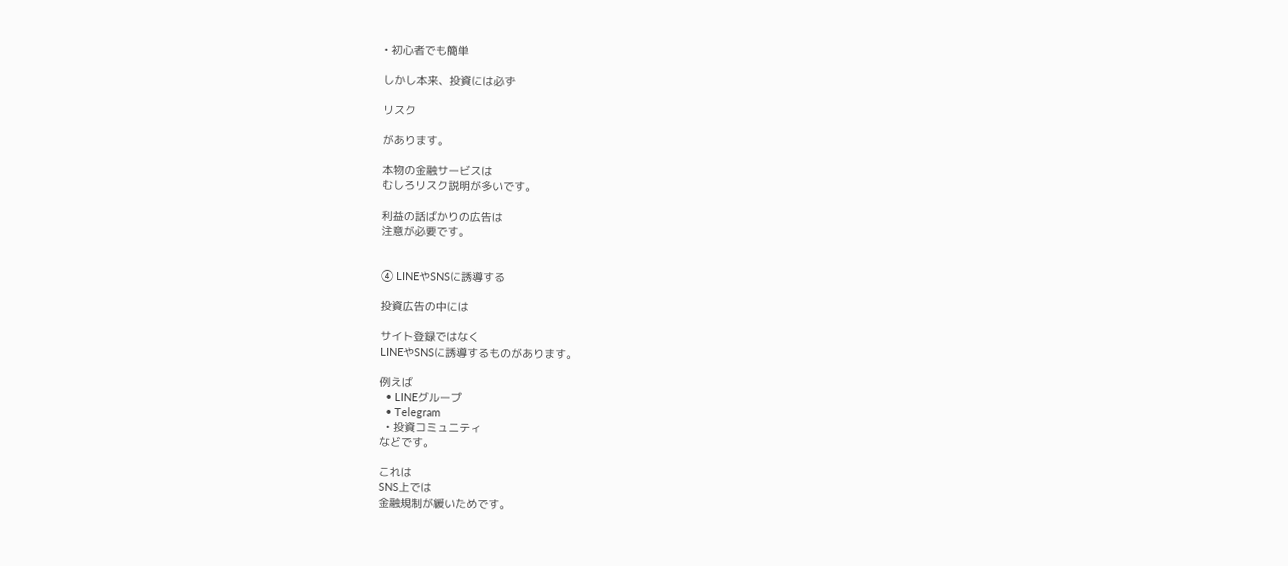• 初心者でも簡単

しかし本来、投資には必ず

リスク

があります。

本物の金融サービスは
むしろリスク説明が多いです。

利益の話ばかりの広告は
注意が必要です。


④ LINEやSNSに誘導する

投資広告の中には

サイト登録ではなく
LINEやSNSに誘導するものがあります。

例えば
  • LINEグループ
  • Telegram
  • 投資コミュニティ
などです。

これは
SNS上では
金融規制が緩いためです。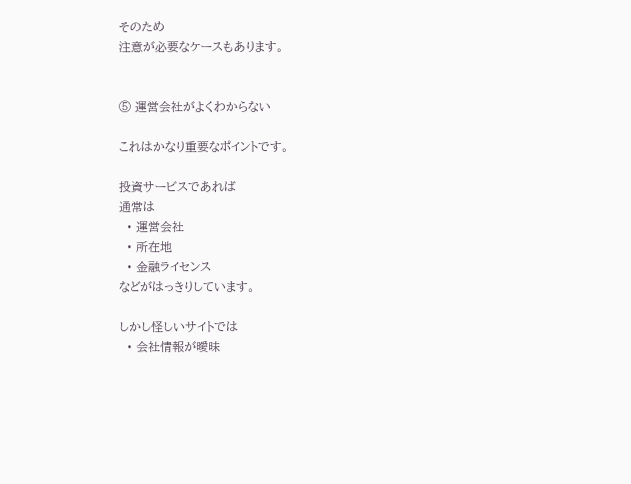そのため
注意が必要なケースもあります。


⑤ 運営会社がよくわからない

これはかなり重要なポイントです。

投資サービスであれば
通常は
  • 運営会社
  • 所在地
  • 金融ライセンス
などがはっきりしています。

しかし怪しいサイトでは
  • 会社情報が曖昧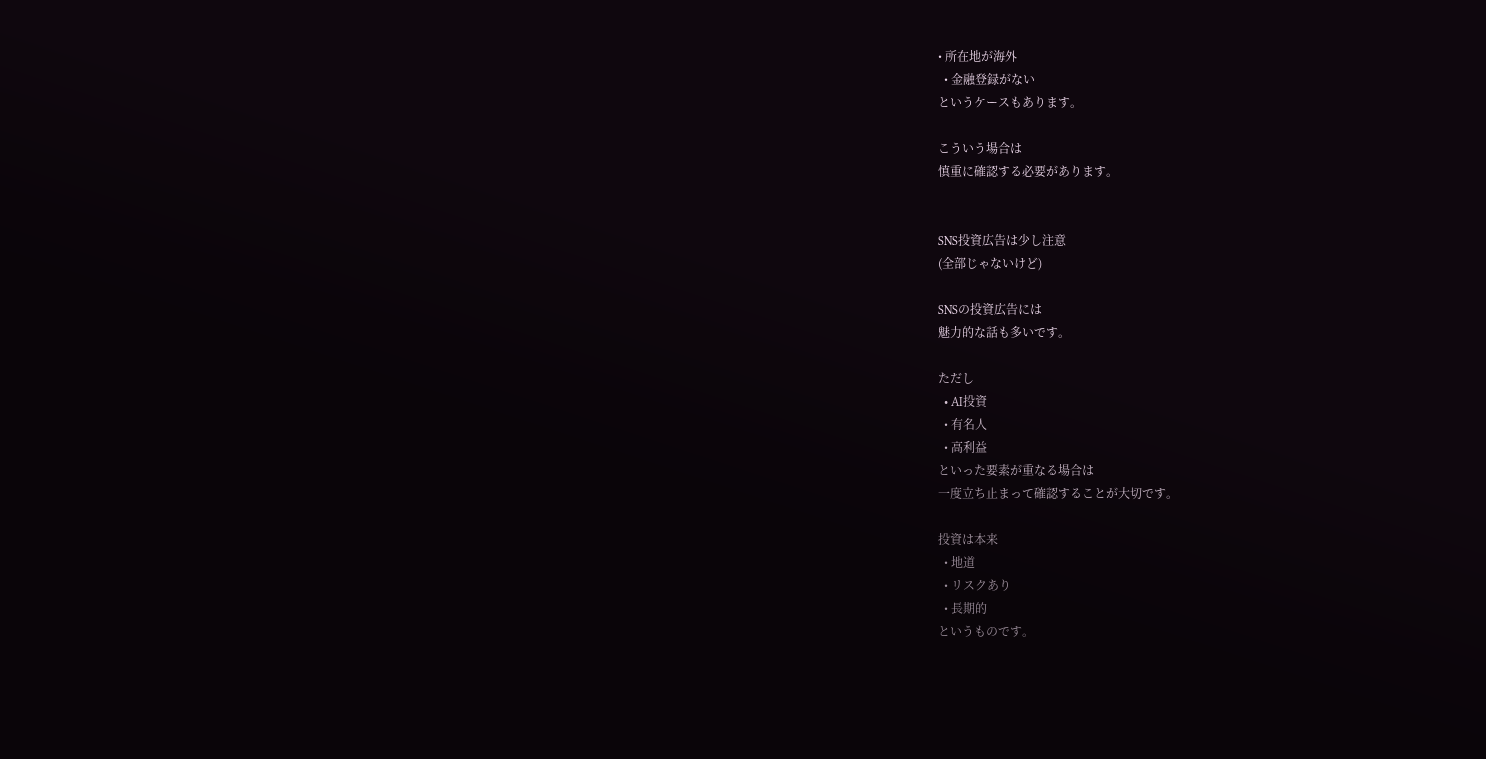• 所在地が海外
  • 金融登録がない
というケースもあります。

こういう場合は
慎重に確認する必要があります。


SNS投資広告は少し注意
(全部じゃないけど)

SNSの投資広告には
魅力的な話も多いです。

ただし
  • AI投資
  • 有名人
  • 高利益
といった要素が重なる場合は
一度立ち止まって確認することが大切です。

投資は本来
  • 地道
  • リスクあり
  • 長期的
というものです。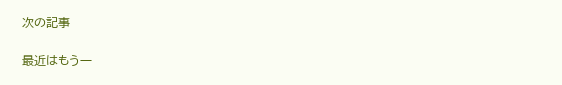次の記事

最近はもう一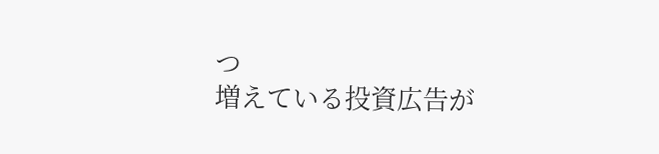つ
増えている投資広告が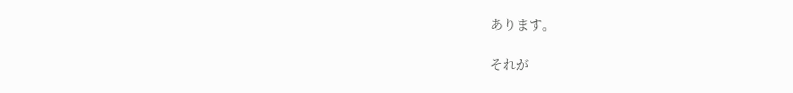あります。

それが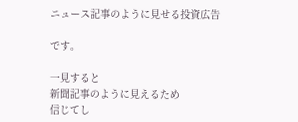ニュース記事のように見せる投資広告

です。

一見すると
新聞記事のように見えるため
信じてし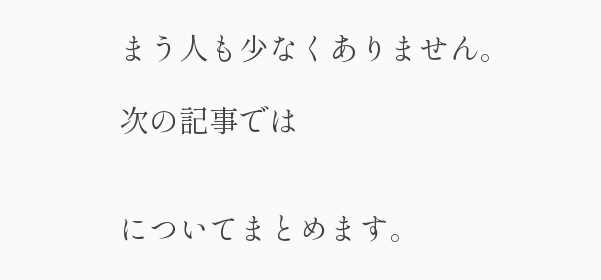まう人も少なくありません。

次の記事では


についてまとめます。